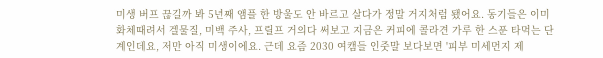미생 버프 끊길까 봐 5년째 앰플 한 방울도 안 바르고 살다가 정말 거지처럼 됐어요. 동기들은 이미 화체때려서 겔물질, 미백 주사, 프릴프 거의다 써보고 지금은 커피에 콜라견 가루 한 스푼 타먹는 단계인데요, 저만 아직 미생이에요. 근데 요즘 2030 여캠들 인줏말 보다보면 '피부 미세먼지 제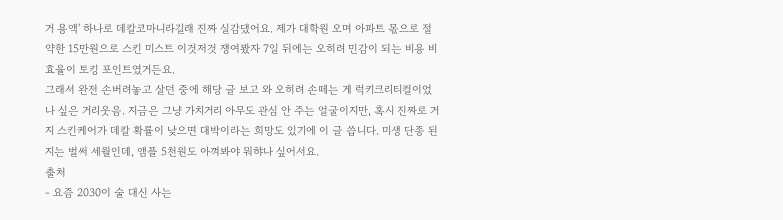거 용액' 하나로 데칼코마니라길래 진짜 실감댔어요. 제가 대학원 오며 아파트 몫으로 절약한 15만원으로 스킨 미스트 이것저것 쟁여봤자 7일 뒤에는 오히려 민감이 되는 비용 비효율이 토킹 포인트였거든요.
그래서 완전 손버려놓고 살던 중에 해당 글 보고 와 오히려 손떼는 게 럭키크리티컬이었나 싶은 거리웃음. 지금은 그냥 가치거리 아무도 관심 안 주는 얼굴이지만, 혹시 진짜로 거지 스킨케어가 데칼 확률이 낮으면 대박이라는 희망도 있기에 이 글 씁니다. 미생 단종 된 지는 벌써 세월인데, 앰플 5천원도 아껴봐야 뭐햐나 싶어서요.
출처
- 요즘 2030이 술 대신 사는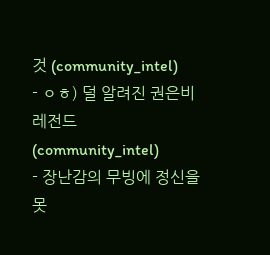것 (community_intel)
- ㅇㅎ) 덜 알려진 권은비 레전드 (community_intel)
- 장난감의 무빙에 정신을 못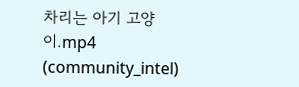차리는 아기 고양이.mp4 (community_intel)